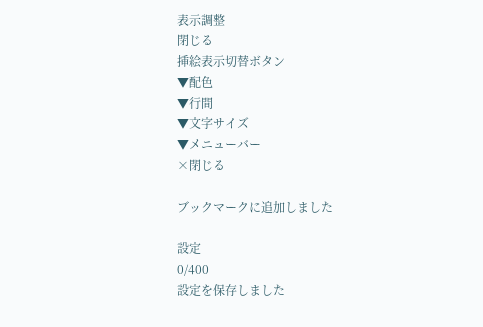表示調整
閉じる
挿絵表示切替ボタン
▼配色
▼行間
▼文字サイズ
▼メニューバー
×閉じる

ブックマークに追加しました

設定
0/400
設定を保存しました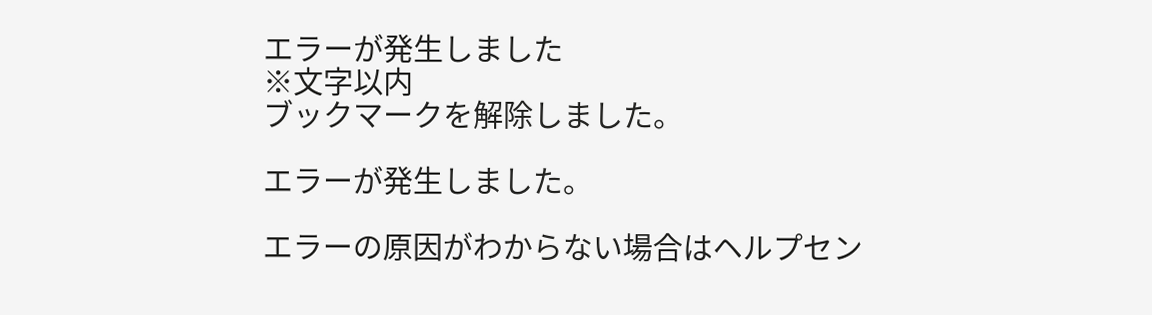エラーが発生しました
※文字以内
ブックマークを解除しました。

エラーが発生しました。

エラーの原因がわからない場合はヘルプセン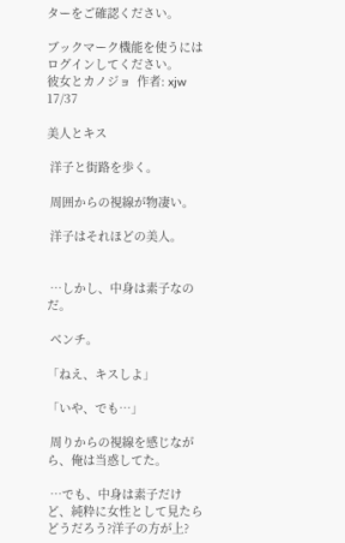ターをご確認ください。

ブックマーク機能を使うにはログインしてください。
彼女とカノジョ  作者: xjw
17/37

美人とキス

 洋子と街路を歩く。

 周囲からの視線が物凄い。

 洋子はそれほどの美人。


 …しかし、中身は素子なのだ。

 ベンチ。

「ねえ、キスしよ」

「いや、でも…」

 周りからの視線を感じながら、俺は当惑してた。

 …でも、中身は素子だけど、純粋に女性として見たらどうだろう?洋子の方が上?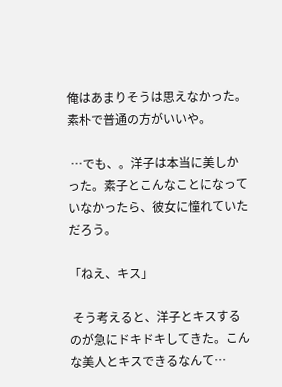俺はあまりそうは思えなかった。素朴で普通の方がいいや。

 …でも、。洋子は本当に美しかった。素子とこんなことになっていなかったら、彼女に憧れていただろう。

「ねえ、キス」

 そう考えると、洋子とキスするのが急にドキドキしてきた。こんな美人とキスできるなんて…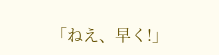「ねえ、早く!」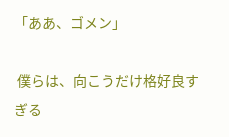「ああ、ゴメン」

 僕らは、向こうだけ格好良すぎる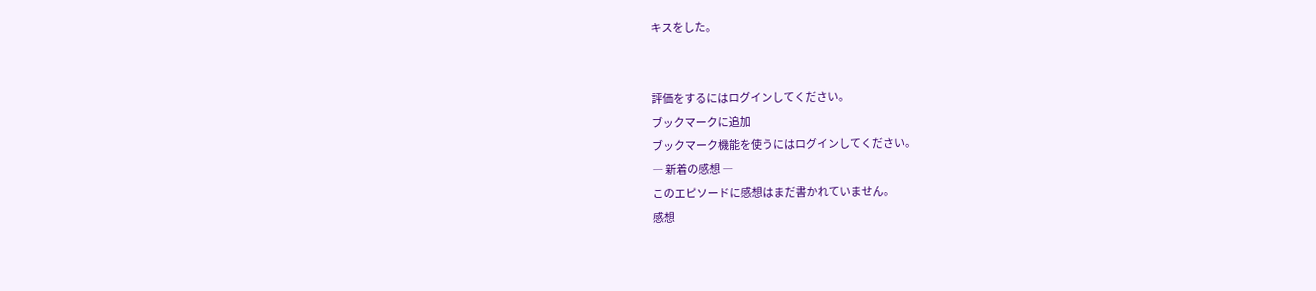キスをした。


評価をするにはログインしてください。
ブックマークに追加
ブックマーク機能を使うにはログインしてください。
― 新着の感想 ―
このエピソードに感想はまだ書かれていません。
感想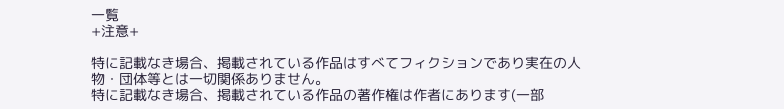一覧
+注意+

特に記載なき場合、掲載されている作品はすべてフィクションであり実在の人物・団体等とは一切関係ありません。
特に記載なき場合、掲載されている作品の著作権は作者にあります(一部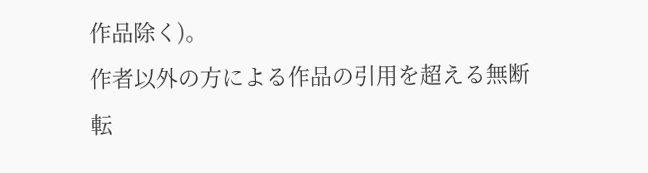作品除く)。
作者以外の方による作品の引用を超える無断転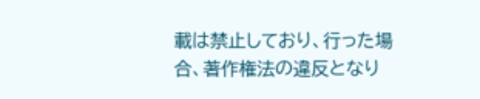載は禁止しており、行った場合、著作権法の違反となり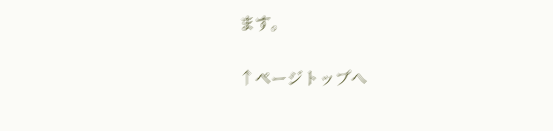ます。

↑ページトップへ